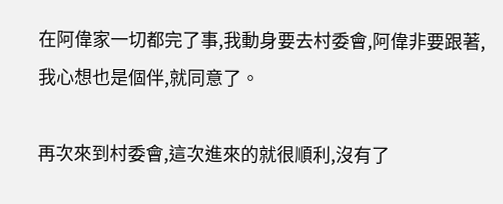在阿偉家一切都完了事,我動身要去村委會,阿偉非要跟著,我心想也是個伴,就同意了。

再次來到村委會,這次進來的就很順利,沒有了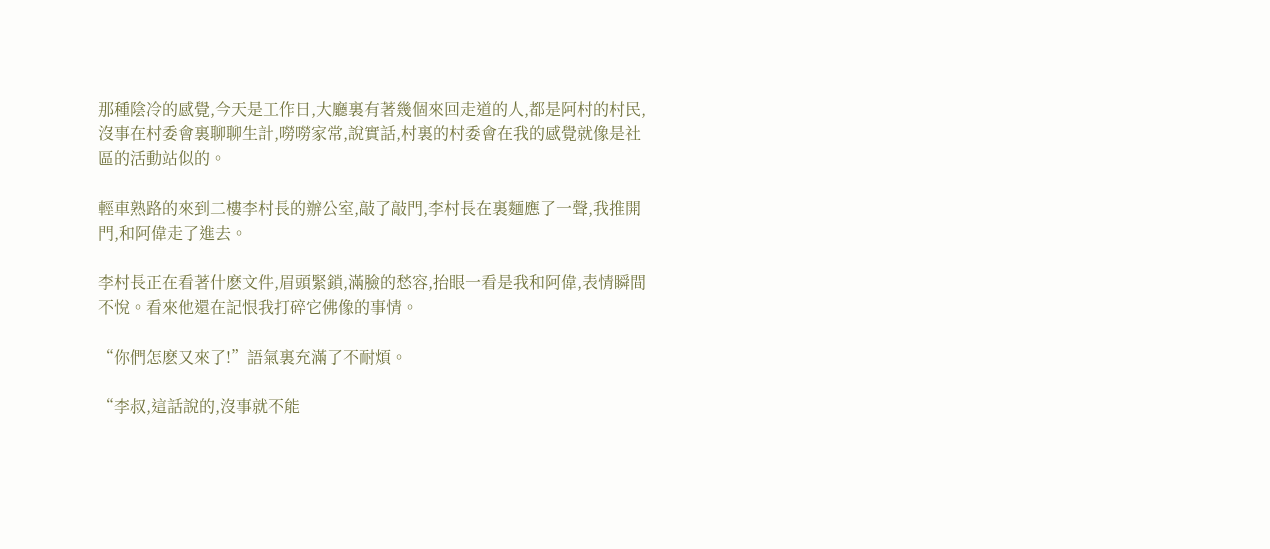那種陰冷的感覺,今天是工作日,大廳裏有著幾個來回走道的人,都是阿村的村民,沒事在村委會裏聊聊生計,嘮嘮家常,說實話,村裏的村委會在我的感覺就像是社區的活動站似的。

輕車熟路的來到二樓李村長的辦公室,敲了敲門,李村長在裏麵應了一聲,我推開門,和阿偉走了進去。

李村長正在看著什麽文件,眉頭緊鎖,滿臉的愁容,抬眼一看是我和阿偉,表情瞬間不悅。看來他還在記恨我打碎它佛像的事情。

“你們怎麽又來了!”語氣裏充滿了不耐煩。

“李叔,這話說的,沒事就不能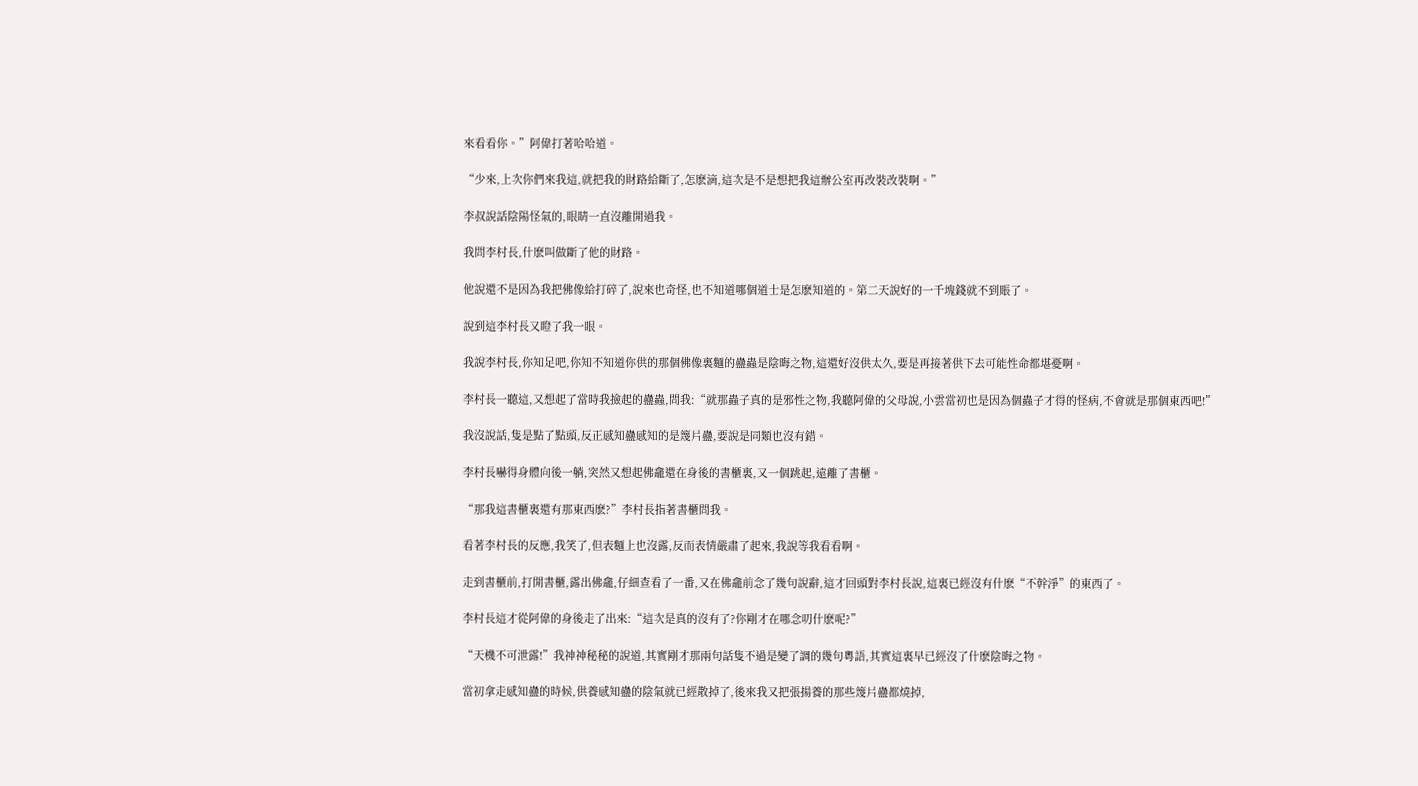來看看你。”阿偉打著哈哈道。

“少來,上次你們來我這,就把我的財路給斷了,怎麽滴,這次是不是想把我這辦公室再改裝改裝啊。”

李叔說話陰陽怪氣的,眼睛一直沒離開過我。

我問李村長,什麽叫做斷了他的財路。

他說還不是因為我把佛像給打碎了,說來也奇怪,也不知道哪個道士是怎麽知道的。第二天說好的一千塊錢就不到賬了。

說到這李村長又瞪了我一眼。

我說李村長,你知足吧,你知不知道你供的那個佛像裏麵的蠱蟲是陰晦之物,這還好沒供太久,要是再接著供下去可能性命都堪憂啊。

李村長一聽這,又想起了當時我撿起的蠱蟲,問我:“就那蟲子真的是邪性之物,我聽阿偉的父母說,小雲當初也是因為個蟲子才得的怪病,不會就是那個東西吧!”

我沒說話,隻是點了點頭,反正感知蠱感知的是篾片蠱,要說是同類也沒有錯。

李村長嚇得身體向後一躺,突然又想起佛龕還在身後的書櫃裏,又一個跳起,遠離了書櫃。

“那我這書櫃裏還有那東西麽?”李村長指著書櫃問我。

看著李村長的反應,我笑了,但表麵上也沒露,反而表情嚴肅了起來,我說等我看看啊。

走到書櫃前,打開書櫃,露出佛龕,仔細查看了一番,又在佛龕前念了幾句說辭,這才回頭對李村長說,這裏已經沒有什麽“不幹淨”的東西了。

李村長這才從阿偉的身後走了出來:“這次是真的沒有了?你剛才在哪念叨什麽呢?”

“天機不可泄露!”我神神秘秘的說道,其實剛才那兩句話隻不過是變了調的幾句粵語,其實這裏早已經沒了什麽陰晦之物。

當初拿走感知蠱的時候,供養感知蠱的陰氣就已經散掉了,後來我又把張揚養的那些篾片蠱都燒掉,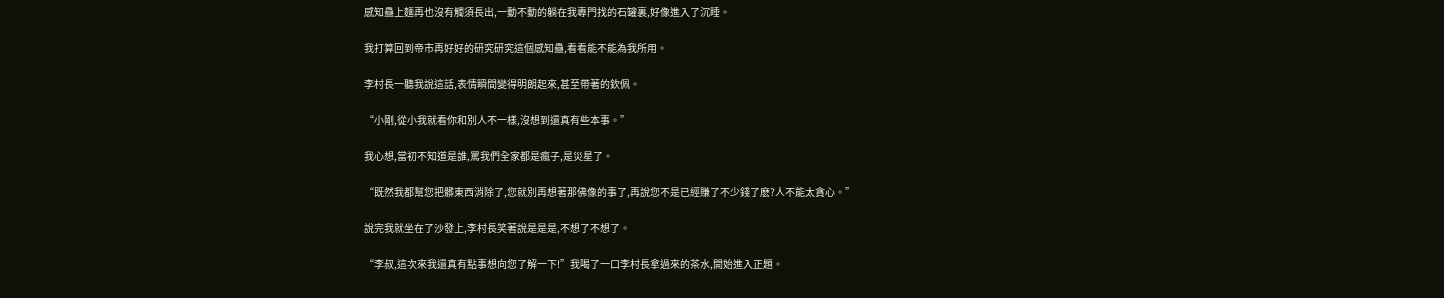感知蠱上麵再也沒有觸須長出,一動不動的躺在我專門找的石罐裏,好像進入了沉睡。

我打算回到帝市再好好的研究研究這個感知蠱,看看能不能為我所用。

李村長一聽我說這話,表情瞬間變得明朗起來,甚至帶著的欽佩。

“小剛,從小我就看你和別人不一樣,沒想到還真有些本事。”

我心想,當初不知道是誰,罵我們全家都是瘋子,是災星了。

“既然我都幫您把髒東西消除了,您就別再想著那佛像的事了,再說您不是已經賺了不少錢了麽?人不能太貪心。”

說完我就坐在了沙發上,李村長笑著說是是是,不想了不想了。

“李叔,這次來我還真有點事想向您了解一下!”我喝了一口李村長拿過來的茶水,開始進入正題。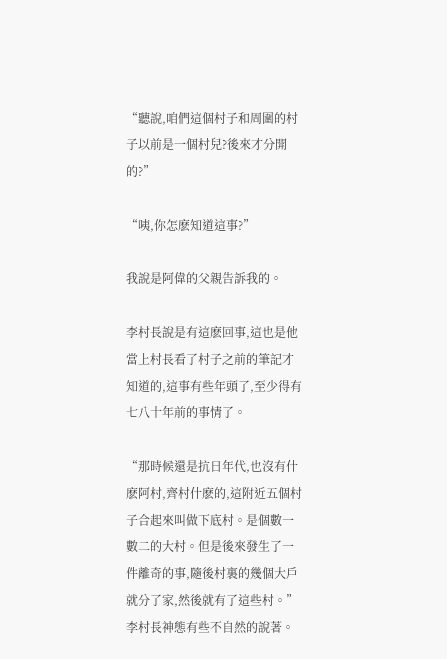“聽說,咱們這個村子和周圍的村子以前是一個村兒?後來才分開的?”

“咦,你怎麽知道這事?”

我說是阿偉的父親告訴我的。

李村長說是有這麽回事,這也是他當上村長看了村子之前的筆記才知道的,這事有些年頭了,至少得有七八十年前的事情了。

“那時候還是抗日年代,也沒有什麽阿村,齊村什麽的,這附近五個村子合起來叫做下底村。是個數一數二的大村。但是後來發生了一件離奇的事,隨後村裏的幾個大戶就分了家,然後就有了這些村。”李村長神態有些不自然的說著。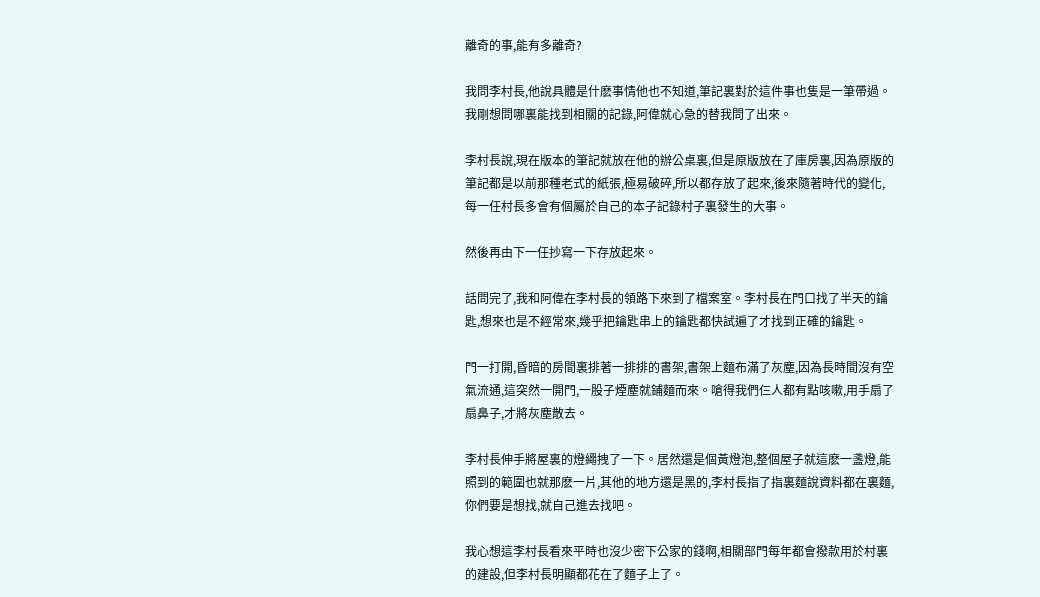離奇的事,能有多離奇?

我問李村長,他說具體是什麽事情他也不知道,筆記裏對於這件事也隻是一筆帶過。我剛想問哪裏能找到相關的記錄,阿偉就心急的替我問了出來。

李村長說,現在版本的筆記就放在他的辦公桌裏,但是原版放在了庫房裏,因為原版的筆記都是以前那種老式的紙張,極易破碎,所以都存放了起來,後來隨著時代的變化,每一任村長多會有個屬於自己的本子記錄村子裏發生的大事。

然後再由下一任抄寫一下存放起來。

話問完了,我和阿偉在李村長的領路下來到了檔案室。李村長在門口找了半天的鑰匙,想來也是不經常來,幾乎把鑰匙串上的鑰匙都快試遍了才找到正確的鑰匙。

門一打開,昏暗的房間裏排著一排排的書架,書架上麵布滿了灰塵,因為長時間沒有空氣流通,這突然一開門,一股子煙塵就鋪麵而來。嗆得我們仨人都有點咳嗽,用手扇了扇鼻子,才將灰塵散去。

李村長伸手將屋裏的燈繩拽了一下。居然還是個黃燈泡,整個屋子就這麽一盞燈,能照到的範圍也就那麽一片,其他的地方還是黑的,李村長指了指裏麵說資料都在裏麵,你們要是想找,就自己進去找吧。

我心想這李村長看來平時也沒少密下公家的錢啊,相關部門每年都會撥款用於村裏的建設,但李村長明顯都花在了麵子上了。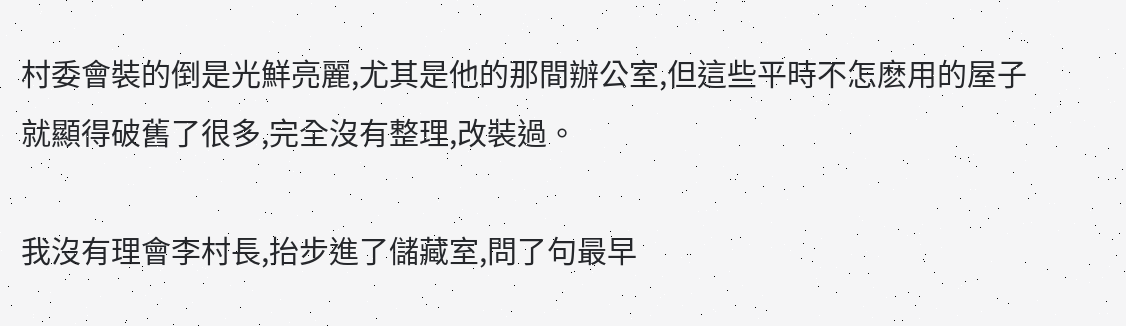村委會裝的倒是光鮮亮麗,尤其是他的那間辦公室,但這些平時不怎麽用的屋子就顯得破舊了很多,完全沒有整理,改裝過。

我沒有理會李村長,抬步進了儲藏室,問了句最早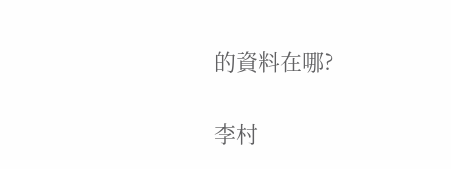的資料在哪?

李村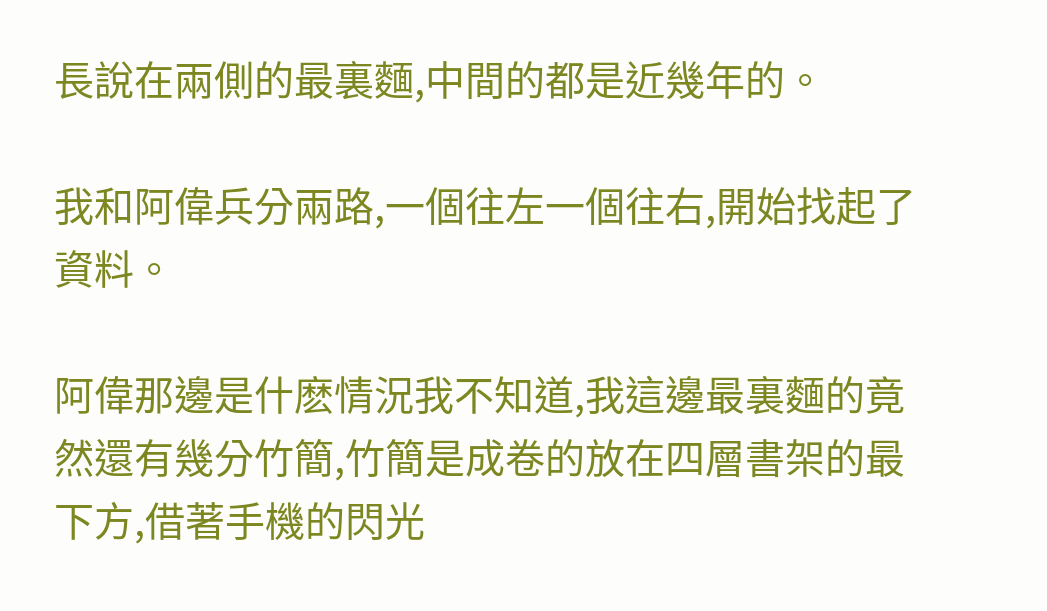長說在兩側的最裏麵,中間的都是近幾年的。

我和阿偉兵分兩路,一個往左一個往右,開始找起了資料。

阿偉那邊是什麽情況我不知道,我這邊最裏麵的竟然還有幾分竹簡,竹簡是成卷的放在四層書架的最下方,借著手機的閃光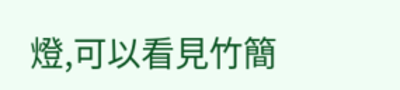燈,可以看見竹簡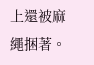上還被麻繩捆著。